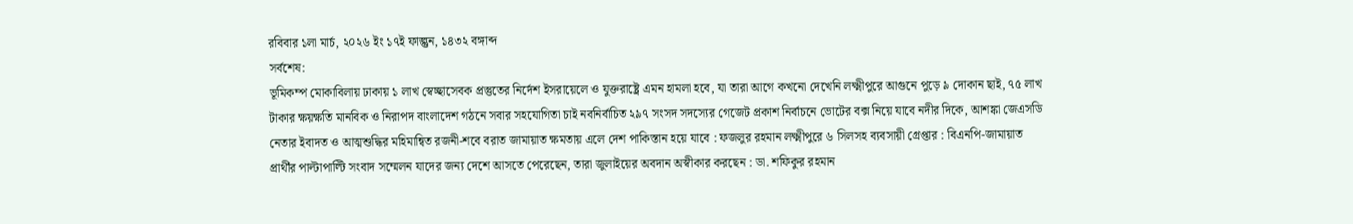রবিবার ১লা মার্চ, ২০২৬ ইং ১৭ই ফাল্গুন, ১৪৩২ বঙ্গাব্দ
সর্বশেষ:
ভূমিকম্প মোকাবিলায় ঢাকায় ১ লাখ স্বেচ্ছাসেবক প্রস্তুতের নির্দেশ ইসরায়েলে ও যুক্তরাষ্ট্রে এমন হামলা হবে, যা তারা আগে কখনো দেখেনি লক্ষ্মীপুরে আগুনে পুড়ে ৯ দোকান ছাই, ৭৫ লাখ টাকার ক্ষয়ক্ষতি মানবিক ও নিরাপদ বাংলাদেশ গঠনে সবার সহযোগিতা চাই নবনির্বাচিত ২৯৭ সংসদ সদস্যের গেজেট প্রকাশ নির্বাচনে ভোটের বক্স নিয়ে যাবে নদীর দিকে, আশঙ্কা জেএসডি নেতার ইবাদত ও আত্মশুদ্ধির মহিমান্বিত রজনী-শবে বরাত জামায়াত ক্ষমতায় এলে দেশ পাকিস্তান হয়ে যাবে : ফজলুর রহমান লক্ষ্মীপুরে ৬ সিলসহ ব্যবসায়ী গ্রেপ্তার : বিএনপি-জামায়াত প্রার্থীর পাল্টাপাল্টি সংবাদ সম্মেলন যাদের জন্য দেশে আসতে পেরেছেন, তারা জুলাইয়ের অবদান অস্বীকার করছেন : ডা. শফিকুর রহমান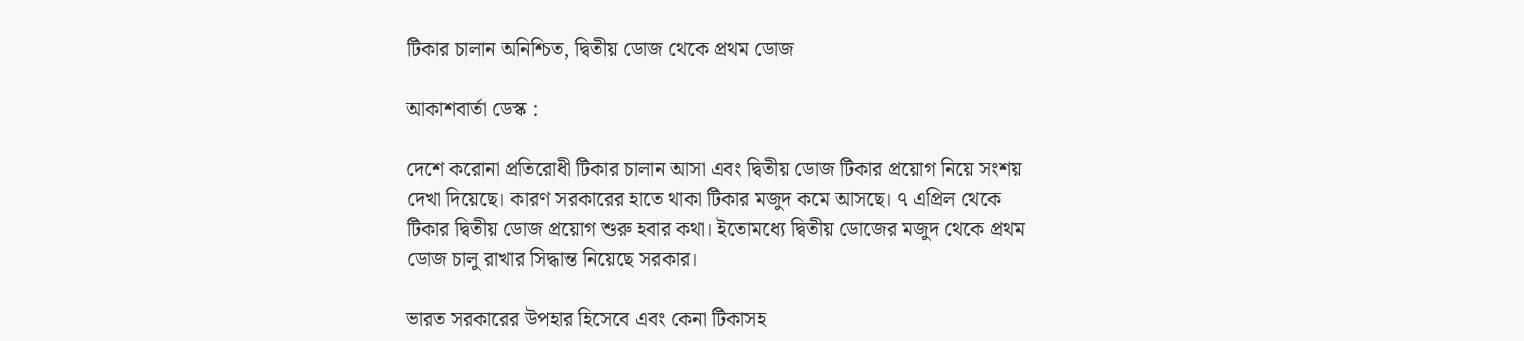টিকার চালান অনিশ্চিত, দ্বিতীয় ডোজ থেকে প্রথম ডোজ

আকাশবার্তা ডেস্ক :

দেশে করোনা প্রতিরোধী টিকার চালান আসা এবং দ্বিতীয় ডোজ টিকার প্রয়োগ নিয়ে সংশয় দেখা দিয়েছে।‌ কারণ সরকারের হাতে থাকা টিকার মজুদ কমে আসছে। ৭ এপ্রিল থেকে টিকার দ্বিতীয় ডোজ প্রয়োগ শুরু হবার কথা।‌ ইতোমধ্যে দ্বিতীয় ডোজের মজুদ থেকে প্রথম ডোজ চালু রাখার সিদ্ধান্ত নিয়েছে সরকার।

ভারত সরকারের উপহার হিসেবে এবং কেনা টিকাসহ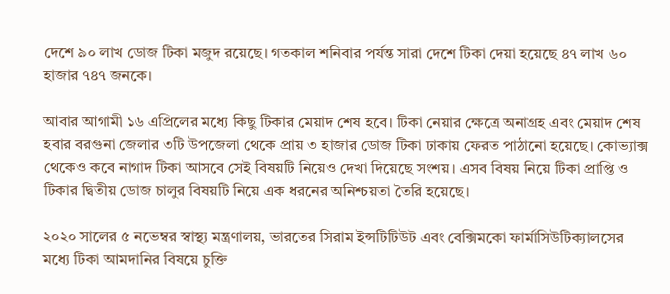দেশে ৯০ লাখ ডোজ টিকা মজুদ রয়েছে। গতকাল শনিবার পর্যন্ত সারা দেশে টিকা দেয়া হয়েছে ৪৭ লাখ ৬০ হাজার ৭৪৭ জনকে।

আবার আগামী ১৬ এপ্রিলের মধ্যে কিছু টিকার মেয়াদ শেষ হবে। টিকা নেয়ার ক্ষেত্রে অনাগ্ৰহ এবং মেয়াদ শেষ হবার বরগুনা জেলার ৩টি উপজেলা থেকে প্রায় ৩ হাজার ডোজ টিকা ঢাকায় ফেরত পাঠানো হয়েছে। কোভ্যাক্স থেকেও কবে নাগাদ টিকা আসবে সেই বিষয়টি নিয়েও দেখা দিয়েছে সংশয়। এসব বিষয় নিয়ে টিকা প্রাপ্তি ও টিকার দ্বিতীয় ডোজ চালুর বিষয়টি নিয়ে এক ধরনের অনিশ্চয়তা তৈরি হয়েছে।

২০২০ সালের ৫ নভেম্বর স্বাস্থ্য মন্ত্রণালয়, ভারতের সিরাম ইন্সটিটিউট এবং বেক্সিমকো ফার্মাসিউটিক্যালসের মধ্যে টিকা আমদানির বিষয়ে চুক্তি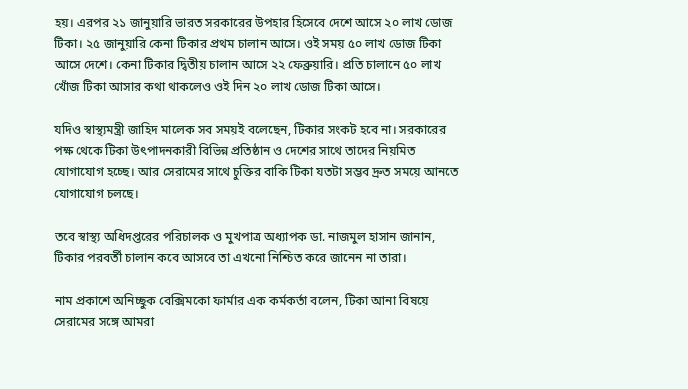হয়। এরপর ২১ জানুয়ারি ভারত সরকারের উপহার হিসেবে দেশে আসে ২০ লাখ ডোজ টিকা। ২৫ জানুয়ারি কেনা টিকার প্রথম চালান আসে। ওই সময় ৫০ লাখ ডোজ টিকা আসে দেশে। কেনা টিকার দ্বিতীয় চালান আসে ২২ ফেব্রুয়ারি। প্রতি চালানে ৫০ লাখ খোঁজ টিকা আসার কথা থাকলেও ওই দিন ২০ লাখ ডোজ টিকা আসে।

যদিও স্বাস্থ্যমন্ত্রী জাহিদ মালেক সব সময়ই বলেছেন, টিকার সংকট হবে না। সরকারের পক্ষ থেকে টিকা উৎপাদনকারী বিভিন্ন প্রতিষ্ঠান ও দেশের সাথে তাদের নিয়মিত যোগাযোগ হচ্ছে। আর সেরামের সাথে চুক্তির বাকি টিকা যতটা সম্ভব দ্রুত সময়ে আনতে যোগাযোগ চলছে।

তবে স্বাস্থ্য অধিদপ্তরের পরিচালক ও মুখপাত্র অধ্যাপক ডা. নাজমুল হাসান জানান, টিকার পরবর্তী চালান কবে আসবে তা এখনো নিশ্চিত করে জানেন না তারা।‌

নাম প্রকাশে অনিচ্ছুক বেক্সিমকো ফার্মার এক কর্মকর্তা বলেন, টিকা আনা বিষয়ে সেরামের সঙ্গে আমরা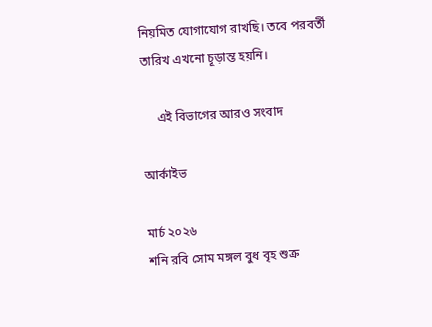নিয়মিত যোগাযোগ রাখছি। তবে পরবর্তী তারিখ এখনো চূড়ান্ত হয়নি।

     এই বিভাগের আরও সংবাদ

আর্কাইভ

মার্চ ২০২৬
শনি রবি সোম মঙ্গল বুধ বৃহ শুক্র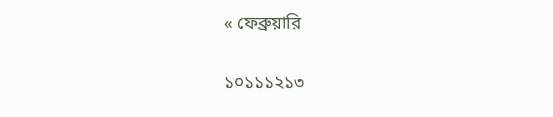« ফেব্রুয়ারি

১০১১১২১৩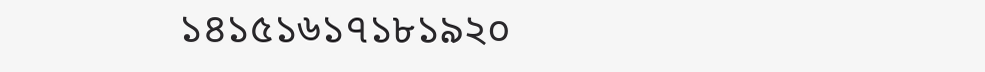১৪১৫১৬১৭১৮১৯২০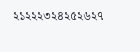২১২২২৩২৪২৫২৬২৭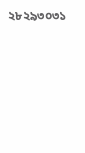২৮২৯৩০৩১